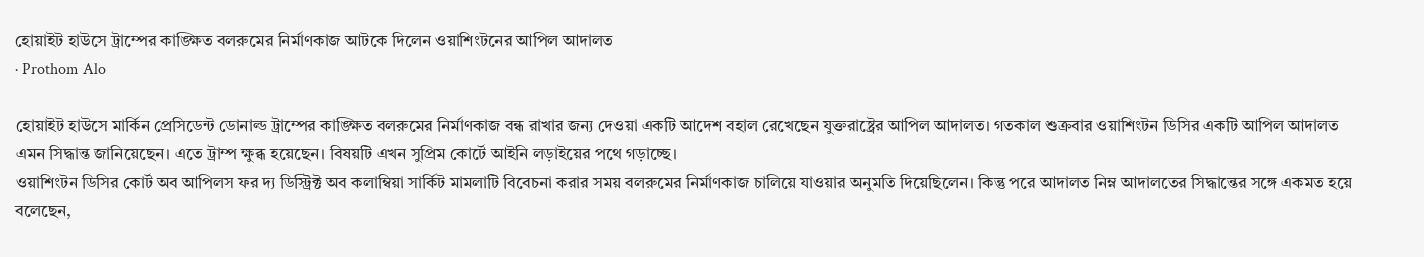হোয়াইট হাউসে ট্রাম্পের কাঙ্ক্ষিত বলরুমের নির্মাণকাজ আটকে দিলেন ওয়াশিংটনের আপিল আদালত
· Prothom Alo

হোয়াইট হাউসে মার্কিন প্রেসিডেন্ট ডোনাল্ড ট্রাম্পের কাঙ্ক্ষিত বলরুমের নির্মাণকাজ বন্ধ রাখার জন্য দেওয়া একটি আদেশ বহাল রেখেছেন যুক্তরাষ্ট্রের আপিল আদালত। গতকাল শুক্রবার ওয়াশিংটন ডিসির একটি আপিল আদালত এমন সিদ্ধান্ত জানিয়েছেন। এতে ট্রাম্প ক্ষুব্ধ হয়েছেন। বিষয়টি এখন সুপ্রিম কোর্টে আইনি লড়াইয়ের পথে গড়াচ্ছে।
ওয়াশিংটন ডিসির কোর্ট অব আপিলস ফর দ্য ডিস্ট্রিক্ট অব কলাম্বিয়া সার্কিট মামলাটি বিবেচনা করার সময় বলরুমের নির্মাণকাজ চালিয়ে যাওয়ার অনুমতি দিয়েছিলেন। কিন্তু পরে আদালত নিম্ন আদালতের সিদ্ধান্তের সঙ্গে একমত হয়ে বলেছেন,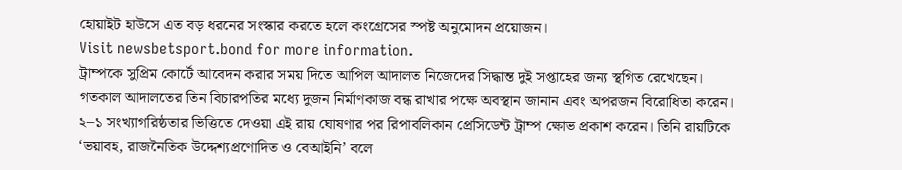হোয়াইট হাউসে এত বড় ধরনের সংস্কার করতে হলে কংগ্রেসের স্পষ্ট অনুমোদন প্রয়োজন।
Visit newsbetsport.bond for more information.
ট্রাম্পকে সুপ্রিম কোর্টে আবেদন করার সময় দিতে আপিল আদালত নিজেদের সিদ্ধান্ত দুই সপ্তাহের জন্য স্থগিত রেখেছেন।
গতকাল আদালতের তিন বিচারপতির মধ্যে দুজন নির্মাণকাজ বন্ধ রাখার পক্ষে অবস্থান জানান এবং অপরজন বিরোধিতা করেন। ২–১ সংখ্যাগরিষ্ঠতার ভিত্তিতে দেওয়া এই রায় ঘোষণার পর রিপাবলিকান প্রেসিডেন্ট ট্রাম্প ক্ষোভ প্রকাশ করেন। তিনি রায়টিকে ‘ভয়াবহ, রাজনৈতিক উদ্দেশ্যপ্রণোদিত ও বেআইনি’ বলে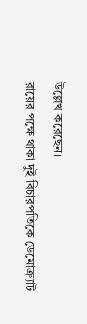উল্লেখ করেছেন।
রায়ের পক্ষে থাকা দুই বিচারপতিকে ডেমোক্র্যাট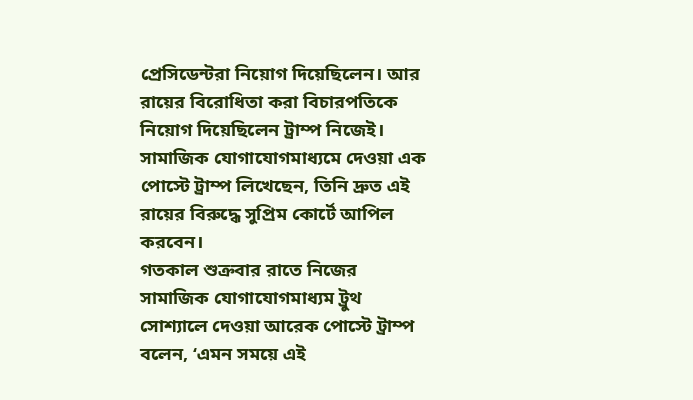প্রেসিডেন্টরা নিয়োগ দিয়েছিলেন। আর রায়ের বিরোধিতা করা বিচারপতিকে নিয়োগ দিয়েছিলেন ট্রাম্প নিজেই।
সামাজিক যোগাযোগমাধ্যমে দেওয়া এক পোস্টে ট্রাম্প লিখেছেন, তিনি দ্রুত এই রায়ের বিরুদ্ধে সুপ্রিম কোর্টে আপিল করবেন।
গতকাল শুক্রবার রাতে নিজের সামাজিক যোগাযোগমাধ্যম ট্রুথ সোশ্যালে দেওয়া আরেক পোস্টে ট্রাম্প বলেন, ‘এমন সময়ে এই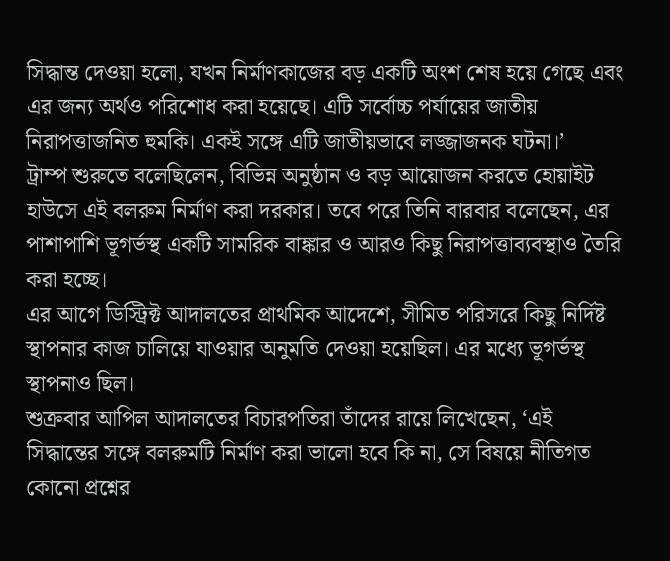সিদ্ধান্ত দেওয়া হলো, যখন নির্মাণকাজের বড় একটি অংশ শেষ হয়ে গেছে এবং এর জন্য অর্থও পরিশোধ করা হয়েছে। এটি সর্বোচ্চ পর্যায়ের জাতীয় নিরাপত্তাজনিত হুমকি। একই সঙ্গে এটি জাতীয়ভাবে লজ্জাজনক ঘটনা।’
ট্রাম্প শুরুতে বলেছিলেন, বিভিন্ন অনুষ্ঠান ও বড় আয়োজন করতে হোয়াইট হাউসে এই বলরুম নির্মাণ করা দরকার। তবে পরে তিনি বারবার বলেছেন, এর পাশাপাশি ভূগর্ভস্থ একটি সামরিক বাঙ্কার ও আরও কিছু নিরাপত্তাব্যবস্থাও তৈরি করা হচ্ছে।
এর আগে ডিস্ট্রিক্ট আদালতের প্রাথমিক আদেশে, সীমিত পরিসরে কিছু নির্দিষ্ট স্থাপনার কাজ চালিয়ে যাওয়ার অনুমতি দেওয়া হয়েছিল। এর মধ্যে ভূগর্ভস্থ স্থাপনাও ছিল।
শুক্রবার আপিল আদালতের বিচারপতিরা তাঁদের রায়ে লিখেছেন, ‘এই সিদ্ধান্তের সঙ্গে বলরুমটি নির্মাণ করা ভালো হবে কি না, সে বিষয়ে নীতিগত কোনো প্রশ্নের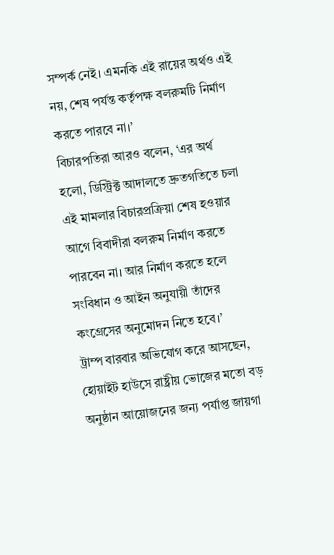সম্পর্ক নেই। এমনকি এই রায়ের অর্থও এই নয়, শেষ পর্যন্ত কর্তৃপক্ষ বলরুমটি নির্মাণ করতে পারবে না।’
বিচারপতিরা আরও বলেন, ‘এর অর্থ হলো, ডিস্ট্রিক্ট আদালতে দ্রুতগতিতে চলা এই মামলার বিচারপ্রক্রিয়া শেষ হওয়ার আগে বিবাদীরা বলরুম নির্মাণ করতে পারবেন না। আর নির্মাণ করতে হলে সংবিধান ও আইন অনুযায়ী তাঁদের কংগ্রেসের অনুমোদন নিতে হবে।’
ট্রাম্প বারবার অভিযোগ করে আসছেন, হোয়াইট হাউসে রাষ্ট্রীয় ভোজের মতো বড় অনুষ্ঠান আয়োজনের জন্য পর্যাপ্ত জায়গা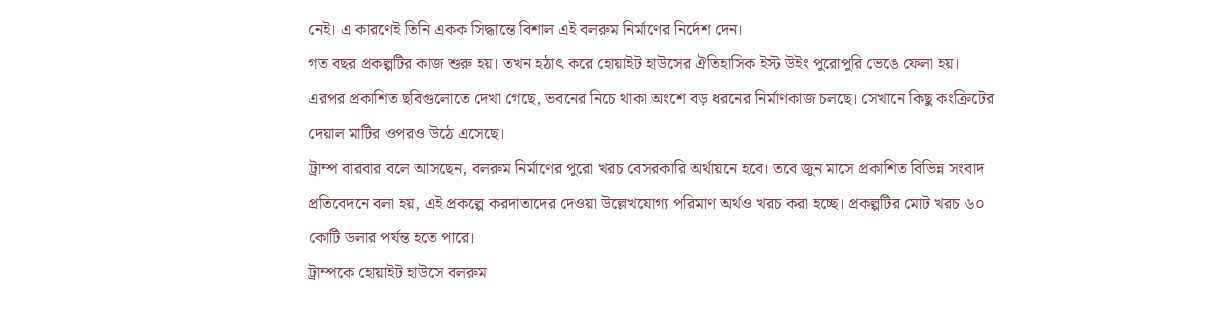নেই। এ কারণেই তিনি একক সিদ্ধান্তে বিশাল এই বলরুম নির্মাণের নির্দেশ দেন।
গত বছর প্রকল্পটির কাজ শুরু হয়। তখন হঠাৎ করে হোয়াইট হাউসের ঐতিহাসিক ইস্ট উইং পুরোপুরি ভেঙে ফেলা হয়।
এরপর প্রকাশিত ছবিগুলোতে দেখা গেছে, ভবনের নিচে থাকা অংশে বড় ধরনের নির্মাণকাজ চলছে। সেখানে কিছু কংক্রিটের দেয়াল মাটির ওপরও উঠে এসেছে।
ট্রাম্প বারবার বলে আসছেন, বলরুম নির্মাণের পুরো খরচ বেসরকারি অর্থায়নে হবে। তবে জুন মাসে প্রকাশিত বিভিন্ন সংবাদ প্রতিবেদনে বলা হয়, এই প্রকল্পে করদাতাদের দেওয়া উল্লেখযোগ্য পরিমাণ অর্থও খরচ করা হচ্ছে। প্রকল্পটির মোট খরচ ৬০ কোটি ডলার পর্যন্ত হতে পারে।
ট্রাম্পকে হোয়াইট হাউসে বলরুম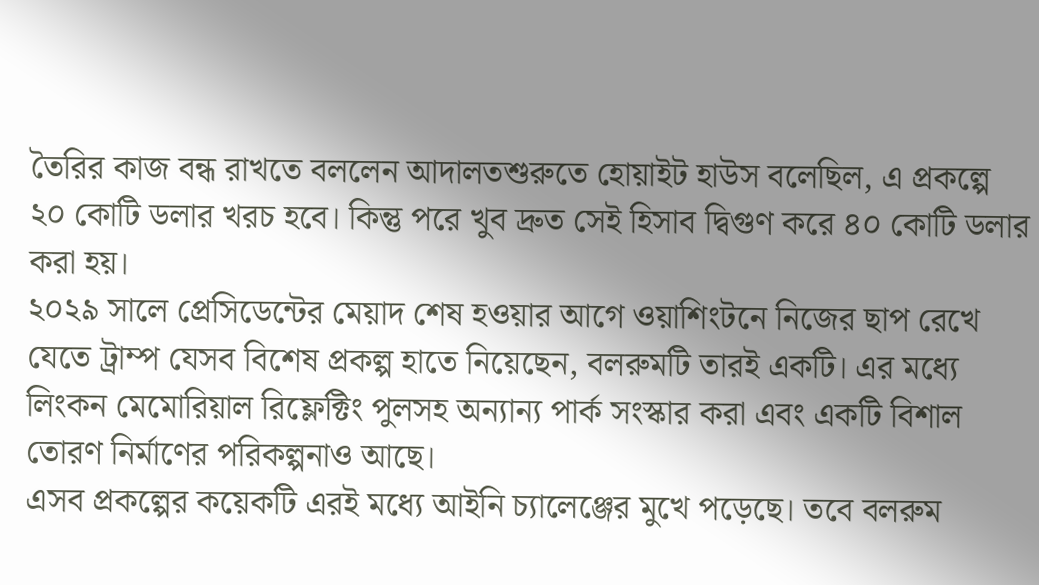তৈরির কাজ বন্ধ রাখতে বললেন আদালতশুরুতে হোয়াইট হাউস বলেছিল, এ প্রকল্পে ২০ কোটি ডলার খরচ হবে। কিন্তু পরে খুব দ্রুত সেই হিসাব দ্বিগুণ করে ৪০ কোটি ডলার করা হয়।
২০২৯ সালে প্রেসিডেন্টের মেয়াদ শেষ হওয়ার আগে ওয়াশিংটনে নিজের ছাপ রেখে যেতে ট্রাম্প যেসব বিশেষ প্রকল্প হাতে নিয়েছেন, বলরুমটি তারই একটি। এর মধ্যে লিংকন মেমোরিয়াল রিফ্লেক্টিং পুলসহ অন্যান্য পার্ক সংস্কার করা এবং একটি বিশাল তোরণ নির্মাণের পরিকল্পনাও আছে।
এসব প্রকল্পের কয়েকটি এরই মধ্যে আইনি চ্যালেঞ্জের মুখে পড়েছে। তবে বলরুম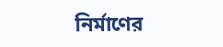নির্মাণের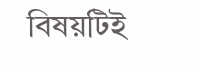বিষয়টিই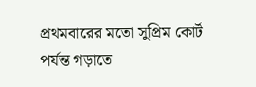প্রথমবারের মতো সুপ্রিম কোর্ট পর্যন্ত গড়াতে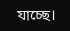যাচ্ছে।